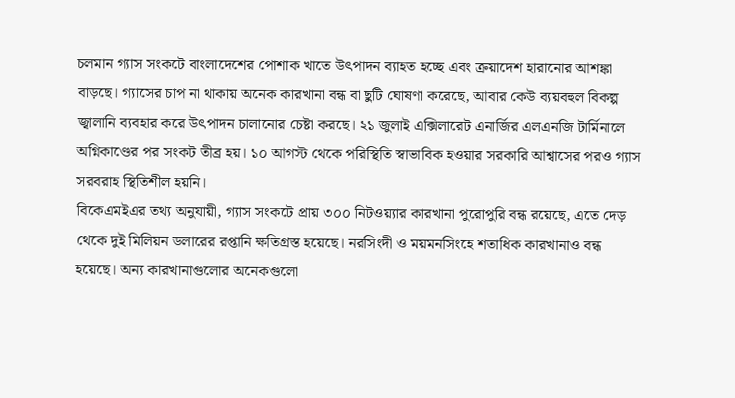চলমান গ্যাস সংকটে বাংলাদেশের পোশাক খাতে উৎপাদন ব্যাহত হচ্ছে এবং ক্রয়াদেশ হারানোর আশঙ্কা বাড়ছে। গ্যাসের চাপ না থাকায় অনেক কারখানা বন্ধ বা ছুটি ঘোষণা করেছে, আবার কেউ ব্যয়বহুল বিকল্প জ্বালানি ব্যবহার করে উৎপাদন চালানোর চেষ্টা করছে। ২১ জুলাই এক্সিলারেট এনার্জির এলএনজি টার্মিনালে অগ্নিকাণ্ডের পর সংকট তীব্র হয়। ১০ আগস্ট থেকে পরিস্থিতি স্বাভাবিক হওয়ার সরকারি আশ্বাসের পরও গ্যাস সরবরাহ স্থিতিশীল হয়নি।
বিকেএমইএর তথ্য অনুযায়ী, গ্যাস সংকটে প্রায় ৩০০ নিটওয়্যার কারখানা পুরোপুরি বন্ধ রয়েছে, এতে দেড় থেকে দুই মিলিয়ন ডলারের রপ্তানি ক্ষতিগ্রস্ত হয়েছে। নরসিংদী ও ময়মনসিংহে শতাধিক কারখানাও বন্ধ হয়েছে। অন্য কারখানাগুলোর অনেকগুলো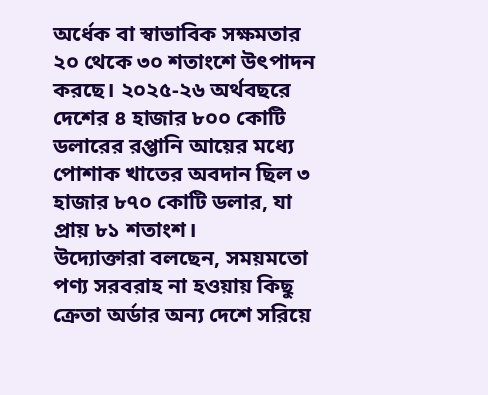অর্ধেক বা স্বাভাবিক সক্ষমতার ২০ থেকে ৩০ শতাংশে উৎপাদন করছে। ২০২৫-২৬ অর্থবছরে দেশের ৪ হাজার ৮০০ কোটি ডলারের রপ্তানি আয়ের মধ্যে পোশাক খাতের অবদান ছিল ৩ হাজার ৮৭০ কোটি ডলার, যা প্রায় ৮১ শতাংশ।
উদ্যোক্তারা বলছেন, সময়মতো পণ্য সরবরাহ না হওয়ায় কিছু ক্রেতা অর্ডার অন্য দেশে সরিয়ে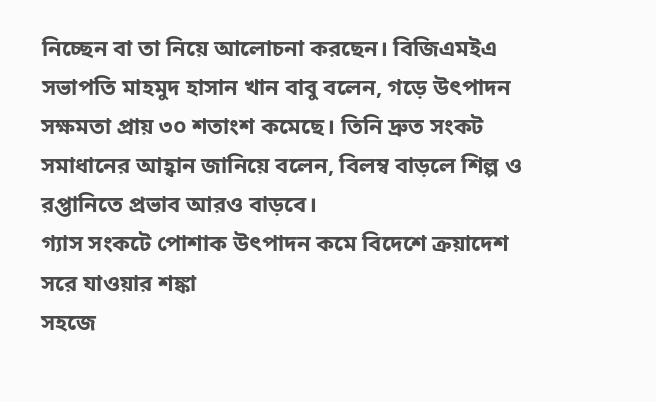নিচ্ছেন বা তা নিয়ে আলোচনা করছেন। বিজিএমইএ সভাপতি মাহমুদ হাসান খান বাবু বলেন, গড়ে উৎপাদন সক্ষমতা প্রায় ৩০ শতাংশ কমেছে। তিনি দ্রুত সংকট সমাধানের আহ্বান জানিয়ে বলেন, বিলম্ব বাড়লে শিল্প ও রপ্তানিতে প্রভাব আরও বাড়বে।
গ্যাস সংকটে পোশাক উৎপাদন কমে বিদেশে ক্রয়াদেশ সরে যাওয়ার শঙ্কা
সহজে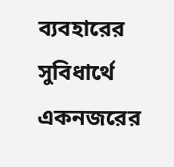ব্যবহারের সুবিধার্থে একনজরের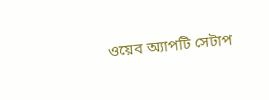ওয়েব অ্যাপটি সেটাপ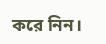করে নিন।